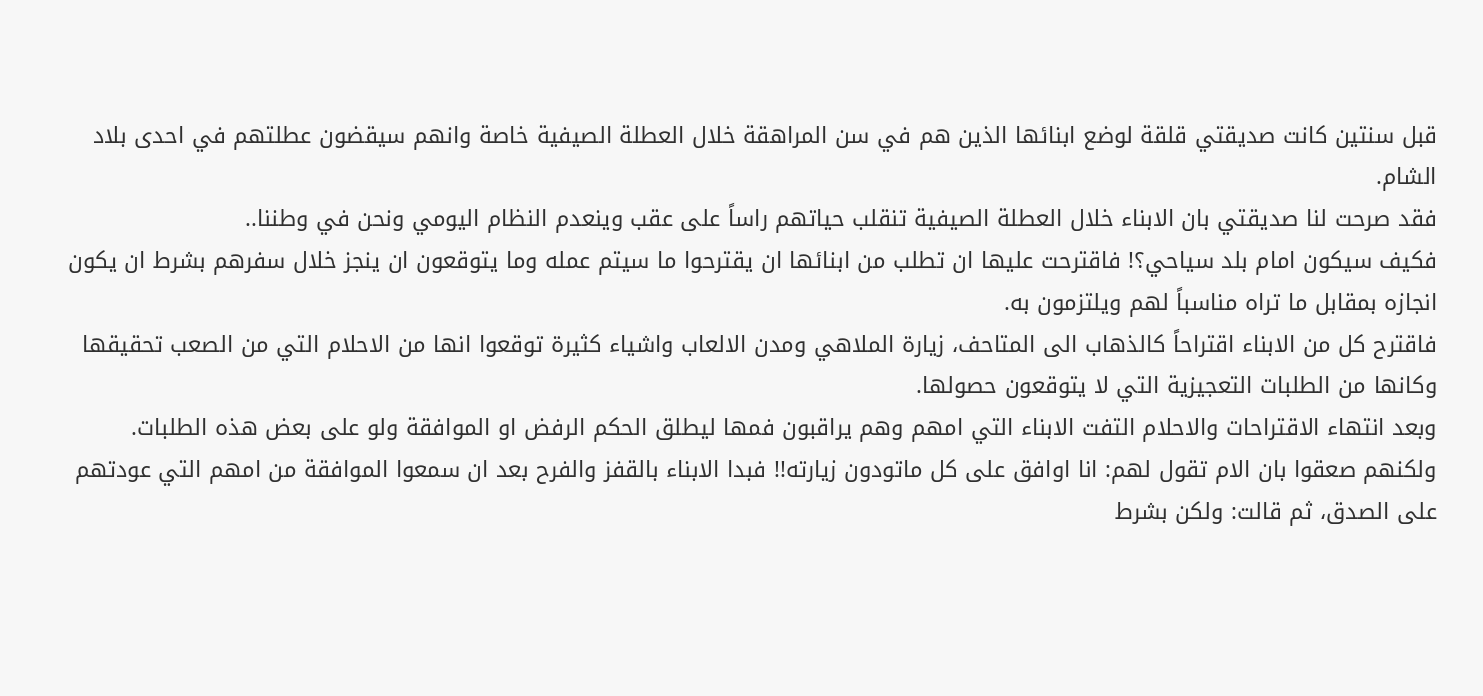قبل سنتين كانت صديقتي قلقة لوضع ابنائها الذين هم في سن المراهقة خلال العطلة الصيفية خاصة وانهم سيقضون عطلتهم في احدى بلاد الشام.
فقد صرحت لنا صديقتي بان الابناء خلال العطلة الصيفية تنقلب حياتهم راساً على عقب وينعدم النظام اليومي ونحن في وطننا..
فكيف سيكون امام بلد سياحي؟! فاقترحت عليها ان تطلب من ابنائها ان يقترحوا ما سيتم عمله وما يتوقعون ان ينجز خلال سفرهم بشرط ان يكون انجازه بمقابل ما تراه مناسباً لهم ويلتزمون به.
فاقترح كل من الابناء اقتراحاً كالذهاب الى المتاحف، زيارة الملاهي ومدن الالعاب واشياء كثيرة توقعوا انها من الاحلام التي من الصعب تحقيقها وكانها من الطلبات التعجيزية التي لا يتوقعون حصولها.
وبعد انتهاء الاقتراحات والاحلام التفت الابناء التي امهم وهم يراقبون فمها ليطلق الحكم الرفض او الموافقة ولو على بعض هذه الطلبات.
ولكنهم صعقوا بان الام تقول لهم: انا اوافق على كل ماتودون زيارته!! فبدا الابناء بالقفز والفرح بعد ان سمعوا الموافقة من امهم التي عودتهم على الصدق، ثم قالت: ولكن بشرط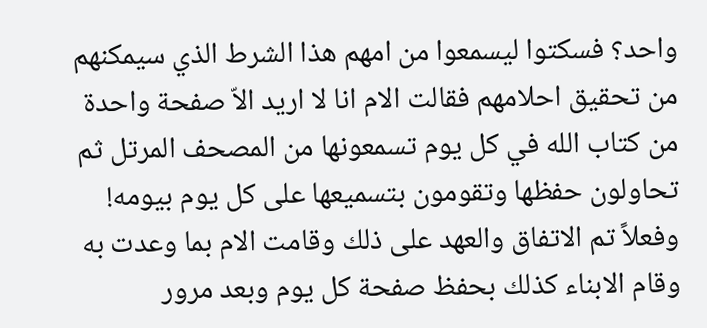واحد؟ فسكتوا ليسمعوا من امهم هذا الشرط الذي سيمكنهم من تحقيق احلامهم فقالت الام انا لا اريد الاّ صفحة واحدة من كتاب الله في كل يوم تسمعونها من المصحف المرتل ثم تحاولون حفظها وتقومون بتسميعها على كل يوم بيومه!
وفعلاً تم الاتفاق والعهد على ذلك وقامت الام بما وعدت به وقام الابناء كذلك بحفظ صفحة كل يوم وبعد مرور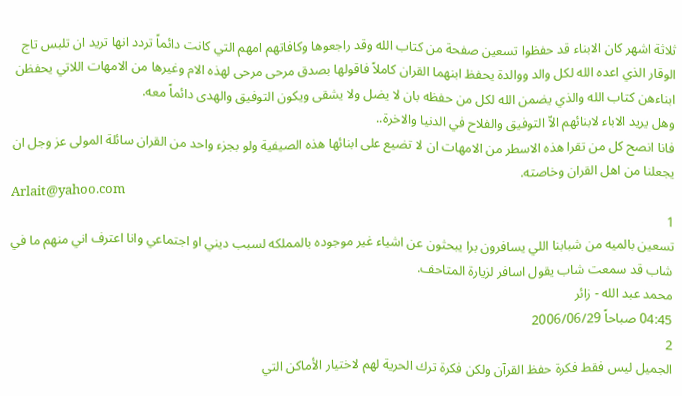ثلاثة اشهر كان الابناء قد حفظوا تسعين صفحة من كتاب الله وقد راجعوها وكافاتهم امهم التي كانت دائماً تردد انها تريد ان تلبس تاج الوقار الذي اعده الله لكل والد ووالدة يحفظ ابنهما القران كاملاً فاقولها بصدق مرحى مرحى لهذه الام وغيرها من الامهات اللاتي يحفظن ابناءهن كتاب الله والذي يضمن الله لكل من حفظه بان لا يضل ولا يشقى ويكون التوفيق والهدى دائماً معه.
وهل يريد الاباء لابنائهم الاّ التوفيق والفلاح في الدنيا والاخرة..
فانا انصح كل من تقرا هذه الاسطر من الامهات ان لا تضيع على ابنائها هذه الصيفية ولو بجزء واحد من القران سائلة المولى عز وجل ان يجعلنا من اهل القران وخاصته.
Arlait@yahoo.com
1
تسعين بالميه من شبابنا اللي يسافرون برا يبحثون عن اشياء غير موجوده بالمملكه لسبب ديني او اجتماعي وانا اعترف اني منهم ما في شاب قد سمعت شاب يقول اسافر لزيارة المتاحف.
محمد عبد الله - زائر
04:45 صباحاً 2006/06/29
2
الجميل ليس فقط فكرة حفظ القرآن ولكن فكرة ترك الحرية لهم لاختيار الأماكن التي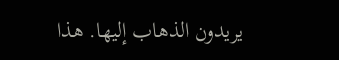يريدون الذهاب إليها. هذا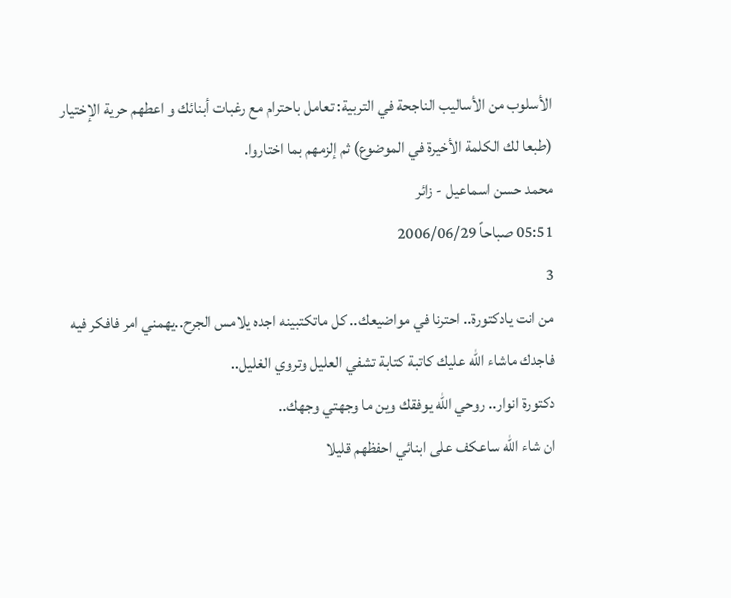الأسلوب من الأساليب الناجحة في التربية: تعامل باحترام مع رغبات أبنائك و اعطهم حرية الإختيار (طبعا لك الكلمة الأخيرة في الموضوع) ثم إلزمهم بما اختاروا.
محمد حسن اسماعيل - زائر
05:51 صباحاً 2006/06/29
3
من انت يادكتورة.. احترنا في مواضيعك.. كل ماتكتبينه اجده يلامس الجرح..يهمني امر فافكر فيه فاجدك ماشاء الله عليك كاتبة كتابة تشفي العليل وتروي الغليل..
دكتورة انوار.. روحي الله يوفقك وين ما وجهتي وجهك..
ان شاء الله ساعكف على ابنائي احفظهم قليلا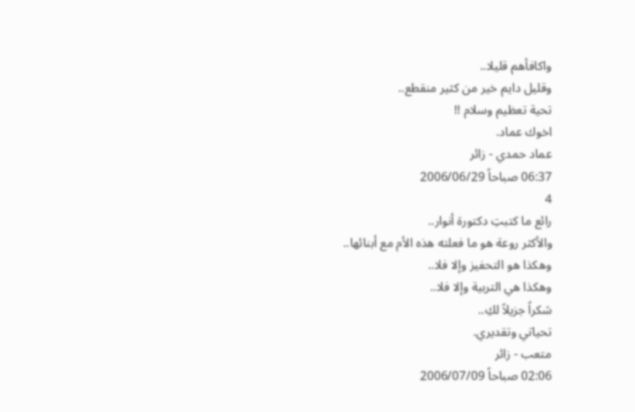واكافأهم قليلا..
وقليل دايم خير من كثير منقطع..
تحية تعظيم وسلام !!
اخوك عماد.
عماد حمدي - زائر
06:37 صباحاً 2006/06/29
4
رائع ما كتبتِ دكتورة أنوار..
والأكثر روعة هو ما فعلته هذه الأم مع أبنائها..
وهكذا هو التحفيز وإلا فلا..
وهكذا هي التربية وإلا فلا..
شكراً جزيلاً لكِ..
تحياتي وتقديري.
متعب - زائر
02:06 صباحاً 2006/07/09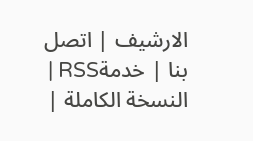الارشيف | اتصل بنا | خدمةRSS | النسخة الكاملة |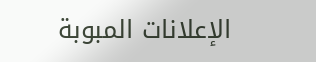الإعلانات المبوبة